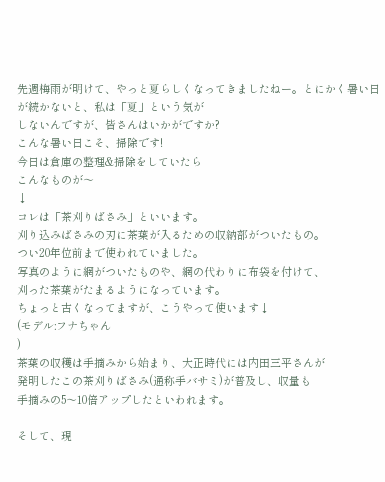先週梅雨が明けて、やっと夏らしくなってきましたねー。とにかく暑い日が続かないと、私は「夏」という気が
しないんですが、皆さんはいかがですか?
こんな暑い日こそ、掃除です!
今日は倉庫の整理&掃除をしていたら
こんなものが〜
↓
コレは「茶刈りばさみ」といいます。
刈り込みばさみの刃に茶葉が入るための収納部がついたもの。
つい20年位前まで使われていました。
写真のように網がついたものや、網の代わりに布袋を付けて、
刈った茶葉がたまるようになっています。
ちょっと古くなってますが、こうやって使います↓
(モデル:フナちゃん
)
茶葉の収穫は手摘みから始まり、大正時代には内田三平さんが
発明したこの茶刈りばさみ(通称手バサミ)が普及し、収量も
手摘みの5〜10倍アップしたといわれます。

そして、現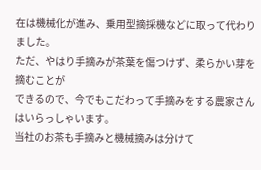在は機械化が進み、乗用型摘採機などに取って代わりました。
ただ、やはり手摘みが茶葉を傷つけず、柔らかい芽を摘むことが
できるので、今でもこだわって手摘みをする農家さんはいらっしゃいます。
当社のお茶も手摘みと機械摘みは分けて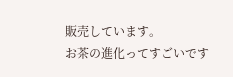販売しています。
お茶の進化ってすごいです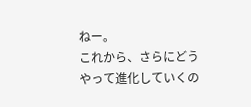ねー。
これから、さらにどうやって進化していくの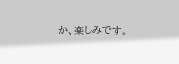か、楽しみです。